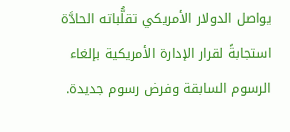يواصل الدولار الأمريكي تقلُّباته الحادَّة استجابةً لقرار الإدارة الأمريكية بإلغاء الرسوم السابقة وفرض رسوم جديدة.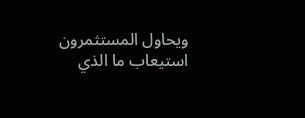ويحاول المستثمرون استيعاب ما الذي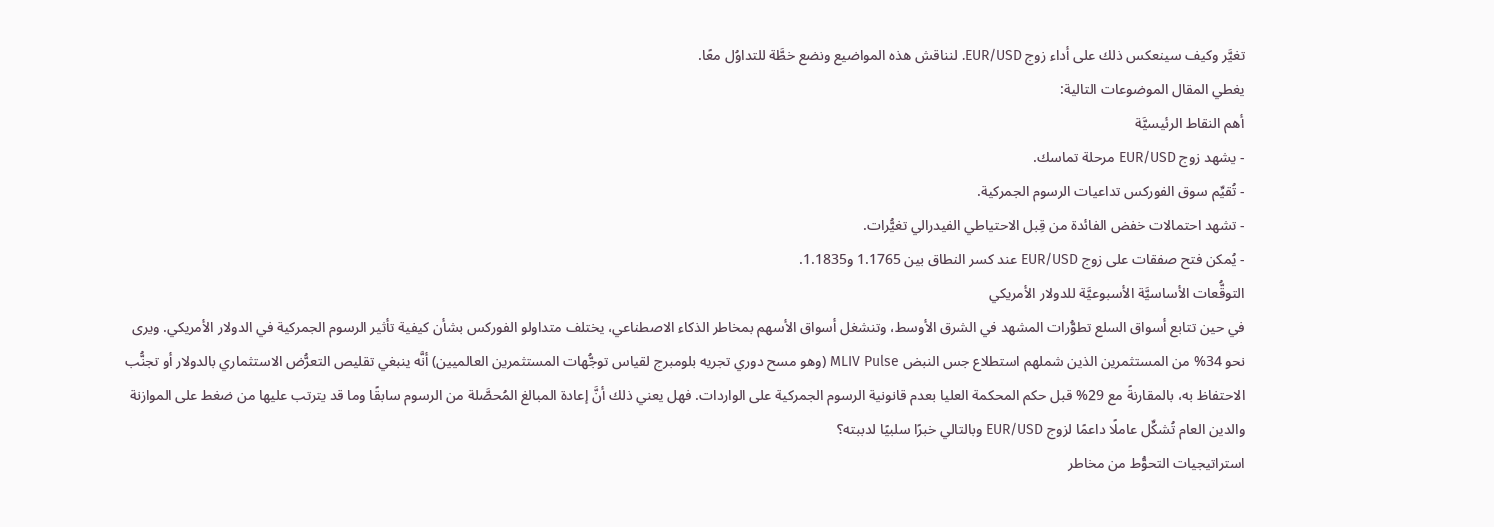تغيَّر وكيف سينعكس ذلك على أداء زوج EUR/USD. لنناقش هذه المواضيع ونضع خطَّة للتداوُل معًا.
يغطي المقال الموضوعات التالية:
أهم النقاط الرئيسيَّة
- يشهد زوج EUR/USD مرحلة تماسك.
- تُقيِّم سوق الفوركس تداعيات الرسوم الجمركية.
- تشهد احتمالات خفض الفائدة من قِبل الاحتياطي الفيدرالي تغيُّرات.
- يُمكن فتح صفقات على زوج EUR/USD عند كسر النطاق بين 1.1765 و1.1835.
التوقُّعات الأساسيَّة الأسبوعيَّة للدولار الأمريكي
في حين تتابع أسواق السلع تطوُّرات المشهد في الشرق الأوسط، وتنشغل أسواق الأسهم بمخاطر الذكاء الاصطناعي، يختلف متداولو الفوركس بشأن كيفية تأثير الرسوم الجمركية في الدولار الأمريكي. ويرى نحو 34% من المستثمرين الذين شملهم استطلاع جس النبض MLIV Pulse (وهو مسح دوري تجريه بلومبرج لقياس توجُّهات المستثمرين العالميين) أنَّه ينبغي تقليص التعرُّض الاستثماري بالدولار أو تجنُّب الاحتفاظ به، بالمقارنةً مع 29% قبل حكم المحكمة العليا بعدم قانونية الرسوم الجمركية على الواردات. فهل يعني ذلك أنَّ إعادة المبالغ المُحصَّلة من الرسوم سابقًا وما قد يترتب عليها من ضغط على الموازنة والدين العام تُشكِّل عاملًا داعمًا لزوج EUR/USD وبالتالي خبرًا سلبيًا لدببته؟
استراتيجيات التحوُّط من مخاطر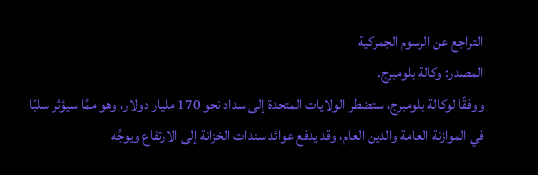التراجع عن الرسوم الجمركية
المصدر: وكالة بلومبرج.
ووفقًا لوكالة بلومبرج، ستضطر الولايات المتحدة إلى سداد نحو 170 مليار دولار، وهو ممَّا سيؤثر سلبًا في الموازنة العامة والدين العام، وقد يدفع عوائد سندات الخزانة إلى الارتفاع ويوجِّه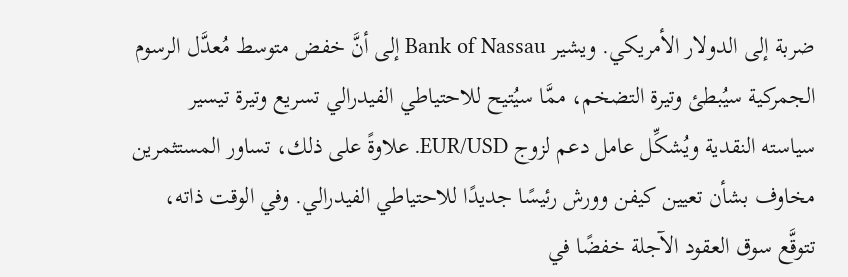ضربة إلى الدولار الأمريكي. ويشير Bank of Nassau إلى أنَّ خفض متوسط مُعدَّل الرسوم الجمركية سيُبطئ وتيرة التضخم، ممَّا سيُتيح للاحتياطي الفيدرالي تسريع وتيرة تيسير سياسته النقدية ويُشكِّل عامل دعم لزوج EUR/USD. علاوةً على ذلك، تساور المستثمرين مخاوف بشأن تعيين كيفن وورش رئيسًا جديدًا للاحتياطي الفيدرالي. وفي الوقت ذاته، تتوقَّع سوق العقود الآجلة خفضًا في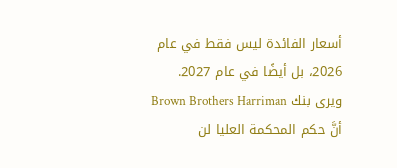أسعار الفائدة ليس فقط في عام 2026، بل أيضًا في عام 2027.
ويرى بنك Brown Brothers Harriman أنَّ حكم المحكمة العليا لن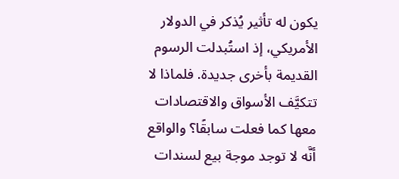يكون له تأثير يُذكر في الدولار الأمريكي، إذ استُبدلت الرسوم القديمة بأخرى جديدة. فلماذا لا تتكيَّف الأسواق والاقتصادات معها كما فعلت سابقًا؟ والواقع أنَّه لا توجد موجة بيع لسندات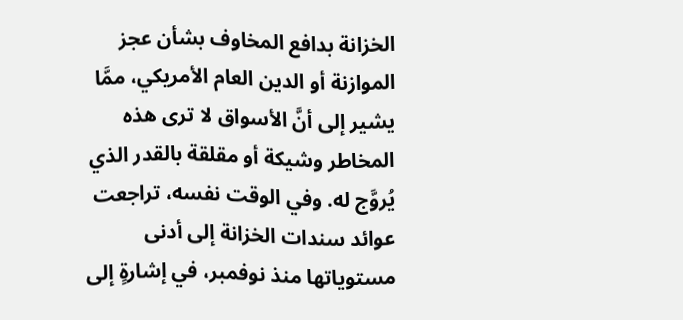الخزانة بدافع المخاوف بشأن عجز الموازنة أو الدين العام الأمريكي، ممَّا يشير إلى أنَّ الأسواق لا ترى هذه المخاطر وشيكة أو مقلقة بالقدر الذي يُروَّج له. وفي الوقت نفسه، تراجعت عوائد سندات الخزانة إلى أدنى مستوياتها منذ نوفمبر، في إشارةٍ إلى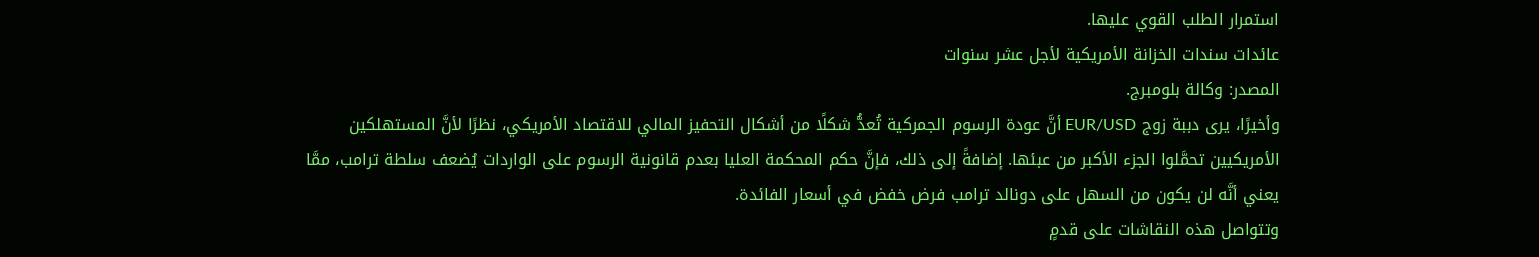استمرار الطلب القوي عليها.
عائدات سندات الخزانة الأمريكية لأجل عشر سنوات
المصدر: وكالة بلومبرج.
وأخيرًا، يرى دببة زوج EUR/USD أنَّ عودة الرسوم الجمركية تُعدُّ شكلًا من أشكال التحفيز المالي للاقتصاد الأمريكي، نظرًا لأنَّ المستهلكين الأمريكيين تحمَّلوا الجزء الأكبر من عبئها. إضافةً إلى ذلك، فإنَّ حكم المحكمة العليا بعدم قانونية الرسوم على الواردات يُضعف سلطة ترامب، ممَّا يعني أنَّه لن يكون من السهل على دونالد ترامب فرض خفض في أسعار الفائدة.
وتتواصل هذه النقاشات على قدمٍ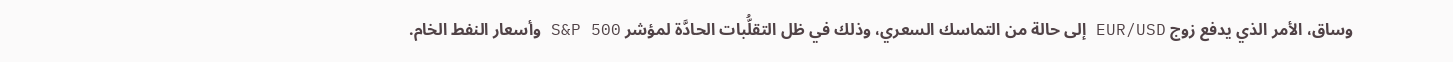وساق، الأمر الذي يدفع زوج EUR/USD إلى حالة من التماسك السعري، وذلك في ظل التقلُّبات الحادَّة لمؤشر S&P 500 وأسعار النفط الخام.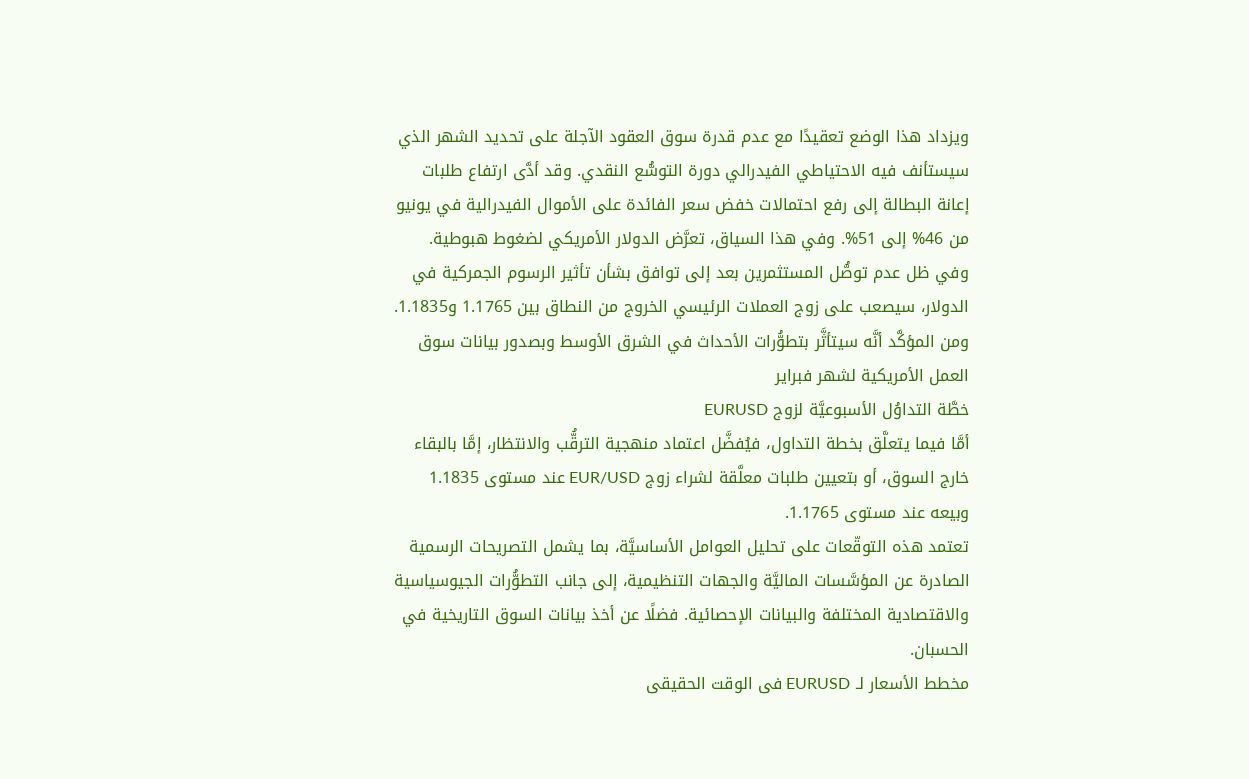ويزداد هذا الوضع تعقيدًا مع عدم قدرة سوق العقود الآجلة على تحديد الشهر الذي سيستأنف فيه الاحتياطي الفيدرالي دورة التوسُّع النقدي. وقد أدَّى ارتفاع طلبات إعانة البطالة إلى رفع احتمالات خفض سعر الفائدة على الأموال الفيدرالية في يونيو من 46% إلى 51%. وفي هذا السياق، تعرَّض الدولار الأمريكي لضغوط هبوطية.
وفي ظل عدم توصُّل المستثمرين بعد إلى توافق بشأن تأثير الرسوم الجمركية في الدولار، سيصعب على زوج العملات الرئيسي الخروج من النطاق بين 1.1765 و1.1835. ومن المؤكَّد أنَّه سيتأثَّر بتطوُّرات الأحداث في الشرق الأوسط وبصدور بيانات سوق العمل الأمريكية لشهر فبراير
خطَّة التداوُل الأسبوعيَّة لزوج EURUSD
أمَّا فيما يتعلَّق بخطة التداول، فيُفضَّل اعتماد منهجية الترقُّب والانتظار، إمَّا بالبقاء خارج السوق، أو بتعيين طلبات معلَّقة لشراء زوج EUR/USD عند مستوى 1.1835 وبيعه عند مستوى 1.1765.
تعتمد هذه التوقّعات على تحليل العوامل الأساسيَّة، بما يشمل التصريحات الرسمية الصادرة عن المؤسَّسات الماليَّة والجهات التنظيمية، إلى جانب التطوُّرات الجيوسياسية والاقتصادية المختلفة والبيانات الإحصائية. فضلًا عن أخذ بيانات السوق التاريخية في الحسبان.
مخطط الأسعار لـ EURUSD فى الوقت الحقيقى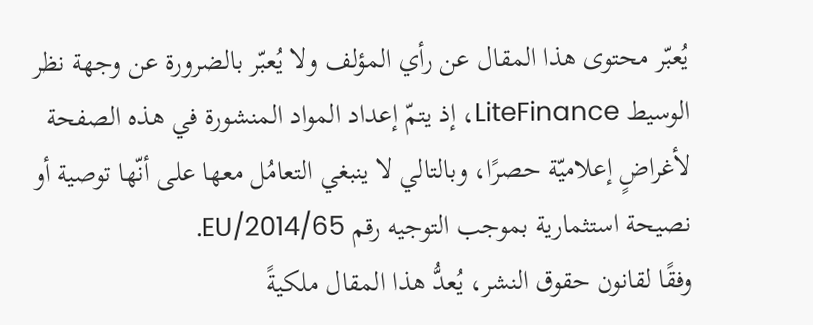يُعبّر محتوى هذا المقال عن رأي المؤلف ولا يُعبّر بالضرورة عن وجهة نظر الوسيط LiteFinance، إذ يتمّ إعداد المواد المنشورة في هذه الصفحة لأغراضٍ إعلاميّة حصرًا، وبالتالي لا ينبغي التعامُل معها على أنّها توصية أو نصيحة استثمارية بموجب التوجيه رقم 2014/65/EU.
وفقًا لقانون حقوق النشر، يُعدُّ هذا المقال ملكيةً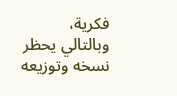فكرية، وبالتالي يحظر نسخه وتوزيعه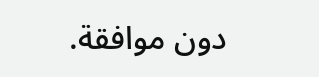دون موافقة.